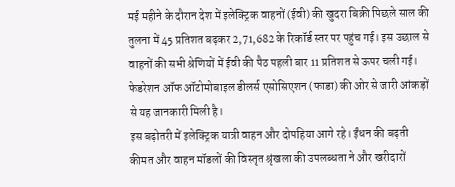मई महीने के दौरान देश में इलेक्ट्रिक वाहनों (ईवी) की खुदरा बिक्री पिछले साल की तुलना में 45 प्रतिशत बढ़कर 2,71,682 के रिकॉर्ड स्तर पर पहुंच गई। इस उछाल से वाहनों की सभी श्रेणियों में ईवी की पैठ पहली बार 11 प्रतिशत से ऊपर चली गई। फेडरेशन ऑफ ऑटोमोबाइल डीलर्स एसोसिएशन (फाडा) की ओर से जारी आंकड़ों से यह जानकारी मिली है।
इस बढ़ोतरी में इलेक्ट्रिक यात्री वाहन और दोपहिया आगे रहे। ईंधन की बढ़ती कीमत और वाहन मॉडलों की विस्तृत श्रृंखला की उपलब्धता ने और खरीदारों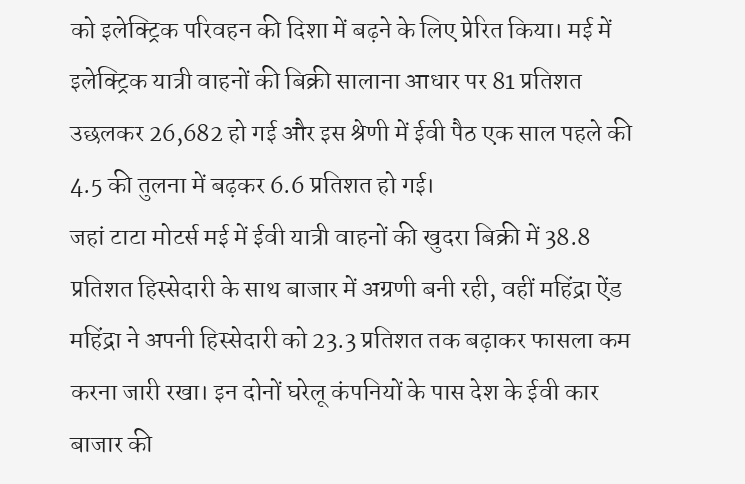को इलेक्ट्रिक परिवहन की दिशा में बढ़ने के लिए प्रेरित किया। मई में इलेक्ट्रिक यात्री वाहनों की बिक्री सालाना आधार पर 81 प्रतिशत उछलकर 26,682 हो गई और इस श्रेणी में ईवी पैठ एक साल पहले की 4.5 की तुलना में बढ़कर 6.6 प्रतिशत हो गई।
जहां टाटा मोटर्स मई में ईवी यात्री वाहनों की खुदरा बिक्री में 38.8 प्रतिशत हिस्सेदारी के साथ बाजार में अग्रणी बनी रही, वहीं महिंद्रा ऐंड महिंद्रा ने अपनी हिस्सेदारी को 23.3 प्रतिशत तक बढ़ाकर फासला कम करना जारी रखा। इन दोनों घरेलू कंपनियों के पास देश के ईवी कार बाजार की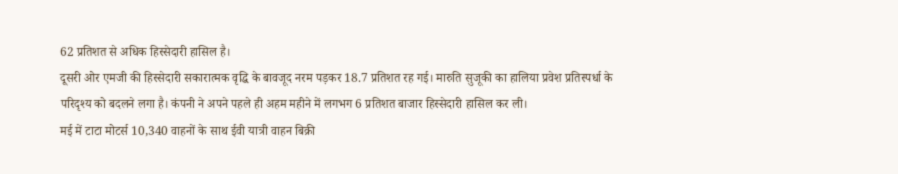62 प्रतिशत से अधिक हिस्सेदारी हासिल है।
दूसरी ओर एमजी की हिस्सेदारी सकारात्मक वृद्धि के बावजूद नरम पड़कर 18.7 प्रतिशत रह गई। मारुति सुजूकी का हालिया प्रवेश प्रतिस्पर्धा के परिदृश्य को बदलने लगा है। कंपनी ने अपने पहले ही अहम महीने में लगभग 6 प्रतिशत बाजार हिस्सेदारी हासिल कर ली।
मई में टाटा मोटर्स 10,340 वाहनों के साथ ईवी यात्री वाहन बिक्री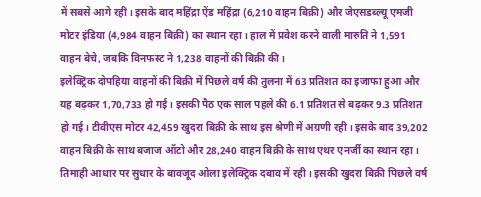में सबसे आगे रही। इसके बाद महिंद्रा ऐंड महिंद्रा (6,210 वाहन बिक्री) और जेएसडब्ल्यू एमजी मोटर इंडिया (4,984 वाहन बिक्री) का स्थान रहा। हाल में प्रवेश करने वाली मारुति ने 1,591 वाहन बेचे, जबकि विनफस्ट ने 1,238 वाहनों की बिक्री की।
इलेक्ट्रिक दोपहिया वाहनों की बिक्री में पिछले वर्ष की तुलना में 63 प्रतिशत का इजाफा हुआ और यह बढ़कर 1,70,733 हो गई। इसकी पैठ एक साल पहले की 6.1 प्रतिशत से बढ़कर 9.3 प्रतिशत हो गई। टीवीएस मोटर 42,459 खुदरा बिक्री के साथ इस श्रेणी में अग्रणी रही। इसके बाद 39,202 वाहन बिक्री के साथ बजाज ऑटो और 28,240 वाहन बिक्री के साथ एथर एनर्जी का स्थान रहा।
तिमाही आधार पर सुधार के बावजूद ओला इलेक्ट्रिक दबाव में रही। इसकी खुदरा बिक्री पिछले वर्ष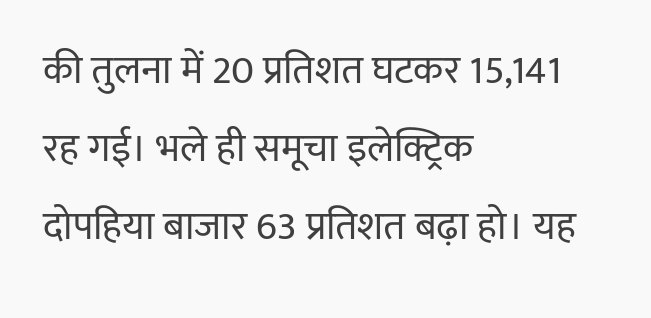की तुलना में 20 प्रतिशत घटकर 15,141 रह गई। भले ही समूचा इलेक्ट्रिक दोपहिया बाजार 63 प्रतिशत बढ़ा हो। यह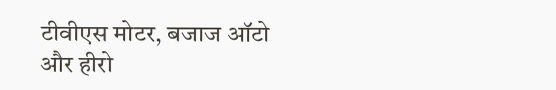टीवीएस मोटर, बजाज ऑटो और हीरो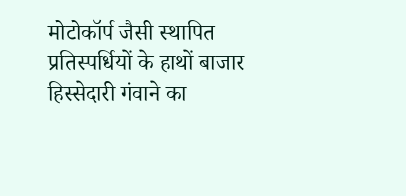मोटोकॉर्प जैसी स्थापित प्रतिस्पर्धियों के हाथों बाजार हिस्सेदारी गंवाने का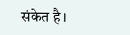संकेत है।